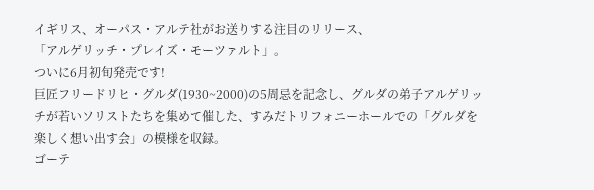イギリス、オーパス・アルテ社がお送りする注目のリリース、
「アルゲリッチ・プレイズ・モーツァルト」。
ついに6月初旬発売です!
巨匠フリードリヒ・グルダ(1930~2000)の5周忌を記念し、グルダの弟子アルゲリッチが若いソリストたちを集めて催した、すみだトリフォニーホールでの「グルダを楽しく想い出す会」の模様を収録。
ゴーテ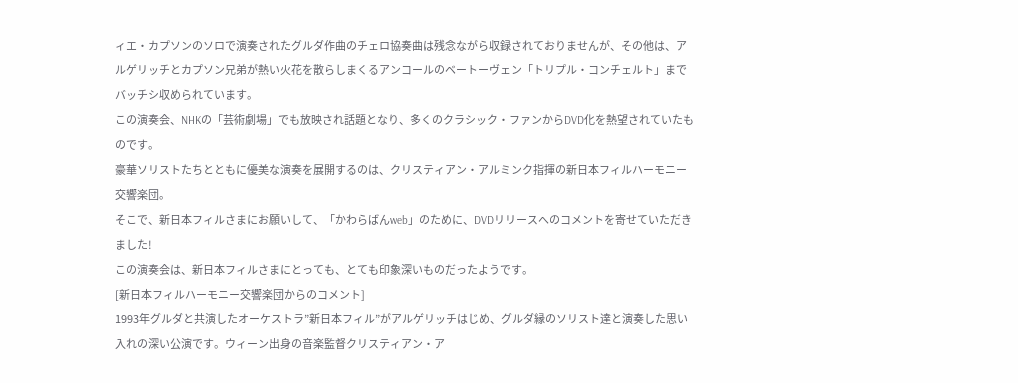ィエ・カプソンのソロで演奏されたグルダ作曲のチェロ協奏曲は残念ながら収録されておりませんが、その他は、アルゲリッチとカプソン兄弟が熱い火花を散らしまくるアンコールのベートーヴェン「トリプル・コンチェルト」までバッチシ収められています。
この演奏会、NHKの「芸術劇場」でも放映され話題となり、多くのクラシック・ファンからDVD化を熱望されていたものです。
豪華ソリストたちとともに優美な演奏を展開するのは、クリスティアン・アルミンク指揮の新日本フィルハーモニー交響楽団。
そこで、新日本フィルさまにお願いして、「かわらばんweb」のために、DVDリリースへのコメントを寄せていただきました!
この演奏会は、新日本フィルさまにとっても、とても印象深いものだったようです。
[新日本フィルハーモニー交響楽団からのコメント]
1993年グルダと共演したオーケストラ”新日本フィル”がアルゲリッチはじめ、グルダ縁のソリスト達と演奏した思い入れの深い公演です。ウィーン出身の音楽監督クリスティアン・ア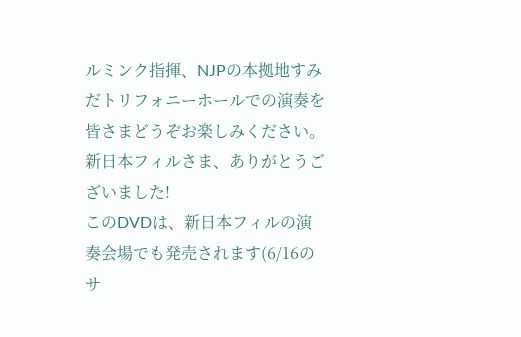ルミンク指揮、NJPの本拠地すみだトリフォニーホールでの演奏を皆さまどうぞお楽しみください。
新日本フィルさま、ありがとうございました!
このDVDは、新日本フィルの演奏会場でも発売されます(6/16のサ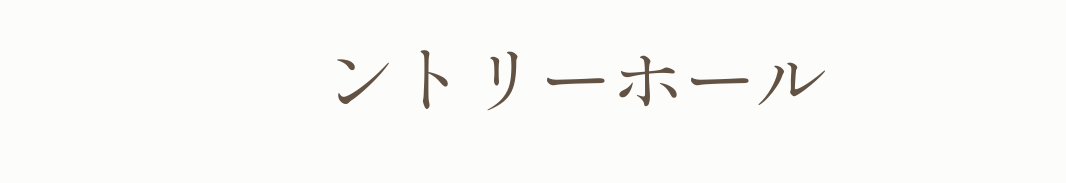ントリーホール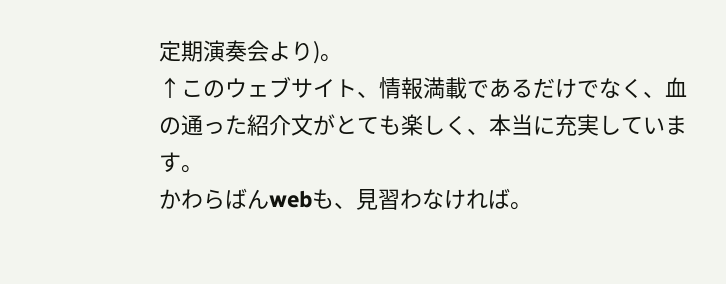定期演奏会より)。
↑このウェブサイト、情報満載であるだけでなく、血の通った紹介文がとても楽しく、本当に充実しています。
かわらばんwebも、見習わなければ。